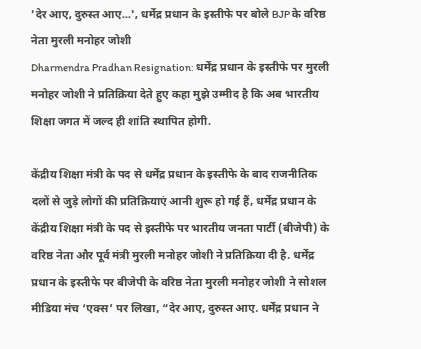'देर आए, दुरुस्त आए...', धर्मेद्र प्रधान के इस्तीफे पर बोले BJP के वरिष्ठ नेता मुरली मनोहर जोशी
Dharmendra Pradhan Resignation: धर्मेंद्र प्रधान के इस्तीफे पर मुरली मनोहर जोशी ने प्रतिक्रिया देते हुए कहा मुझे उम्मीद है कि अब भारतीय शिक्षा जगत में जल्द ही शांति स्थापित होगी.

केंद्रीय शिक्षा मंत्री के पद से धर्मेंद्र प्रधान के इस्तीफे के बाद राजनीतिक दलों से जुड़े लोगों की प्रतिक्रियाएं आनी शुरू हो गई हैं, धर्मेंद्र प्रधान के केंद्रीय शिक्षा मंत्री के पद से इस्तीफे पर भारतीय जनता पार्टी (बीजेपी) के वरिष्ठ नेता और पूर्व मंत्री मुरली मनोहर जोशी ने प्रतिक्रिया दी है. धर्मेंद्र प्रधान के इस्तीफे पर बीजेपी के वरिष्ठ नेता मुरली मनोहर जोशी ने सोशल मीडिया मंच ‘एक्स’ पर लिखा, “देर आए, दुरुस्त आए. धर्मेंद्र प्रधान ने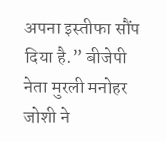अपना इस्तीफा सौंप दिया है.” बीजेपी नेता मुरली मनोहर जोशी ने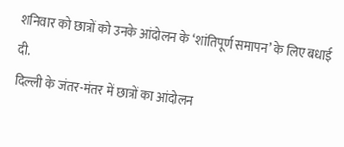शनिवार को छात्रों को उनके आंदोलन के ‘शांतिपूर्ण समापन’ के लिए बधाई दी.
दिल्ली के जंतर-मंतर में छात्रों का आंदोलन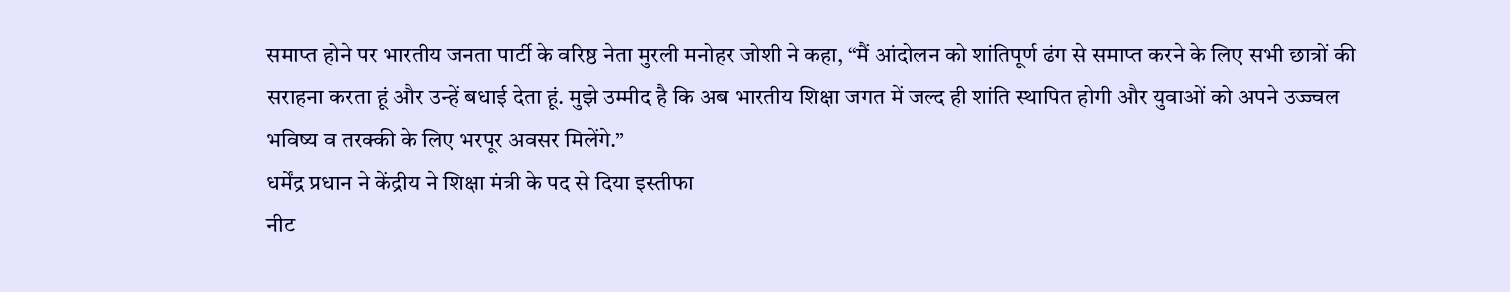समाप्त होने पर भारतीय जनता पार्टी के वरिष्ठ नेता मुरली मनोहर जोशी ने कहा, “मैं आंदोलन को शांतिपूर्ण ढंग से समाप्त करने के लिए सभी छात्रों की सराहना करता हूं और उन्हें बधाई देता हूं. मुझे उम्मीद है कि अब भारतीय शिक्षा जगत में जल्द ही शांति स्थापित होगी और युवाओं को अपने उज्ज्वल भविष्य व तरक्की के लिए भरपूर अवसर मिलेंगे.”
धर्मेंद्र प्रधान ने केंद्रीय ने शिक्षा मंत्री के पद से दिया इस्तीफा
नीट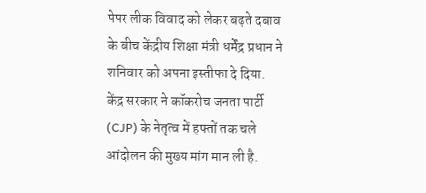पेपर लीक विवाद को लेकर बढ़ते दबाव के बीच केंद्रीय शिक्षा मंत्री धर्मेंद्र प्रधान ने शनिवार को अपना इस्तीफा दे दिया. केंद्र सरकार ने कॉकरोच जनता पार्टी (CJP) के नेतृत्व में हफ्तों तक चले आंदोलन की मुख्य मांग मान ली है.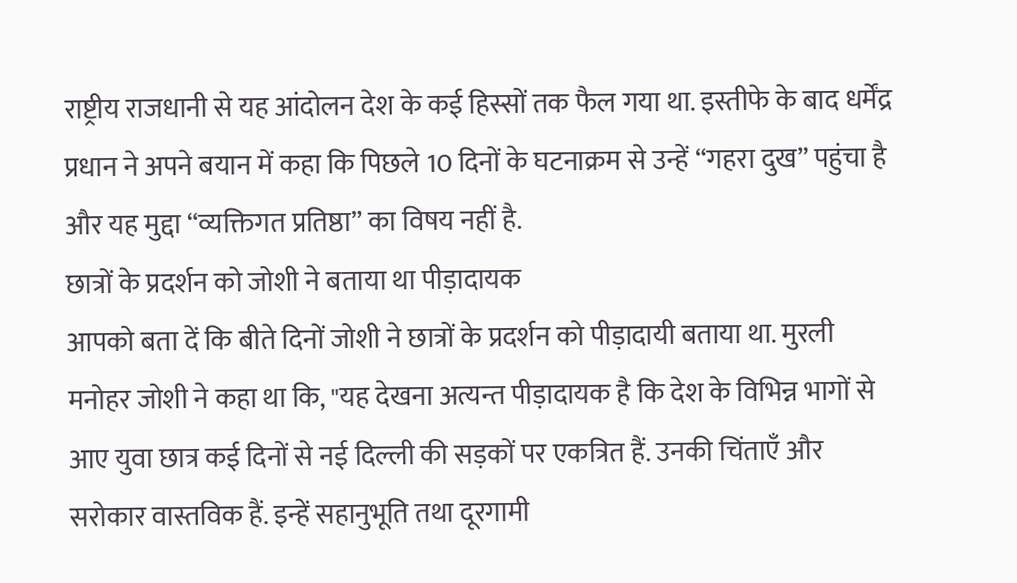राष्ट्रीय राजधानी से यह आंदोलन देश के कई हिस्सों तक फैल गया था. इस्तीफे के बाद धर्मेंद्र प्रधान ने अपने बयान में कहा कि पिछले 10 दिनों के घटनाक्रम से उन्हें “गहरा दुख” पहुंचा है और यह मुद्दा “व्यक्तिगत प्रतिष्ठा” का विषय नहीं है.
छात्रों के प्रदर्शन को जोशी ने बताया था पीड़ादायक
आपको बता दें कि बीते दिनों जोशी ने छात्रों के प्रदर्शन को पीड़ादायी बताया था. मुरली मनोहर जोशी ने कहा था कि, "यह देखना अत्यन्त पीड़ादायक है कि देश के विभिन्न भागों से आए युवा छात्र कई दिनों से नई दिल्ली की सड़कों पर एकत्रित हैं. उनकी चिंताएँ और सरोकार वास्तविक हैं. इन्हें सहानुभूति तथा दूरगामी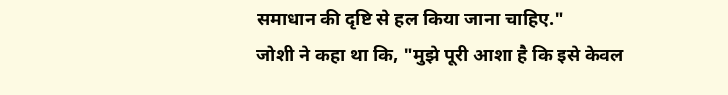समाधान की दृष्टि से हल किया जाना चाहिए."
जोशी ने कहा था कि, "मुझे पूरी आशा है कि इसे केवल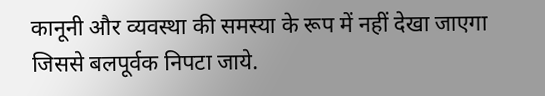कानूनी और व्यवस्था की समस्या के रूप में नहीं देखा जाएगा जिससे बलपूर्वक निपटा जाये.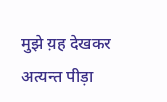मुझे य़ह देखकर अत्यन्त पीड़ा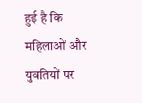हुई है कि महिलाओं और युवतियों पर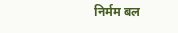निर्मम बल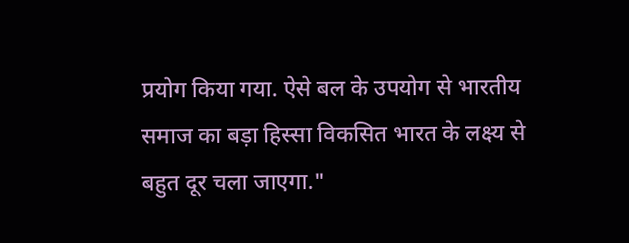प्रयोग किया गया. ऐसे बल के उपयोग से भारतीय समाज का बड़ा हिस्सा विकसित भारत के लक्ष्य से बहुत दूर चला जाएगा."